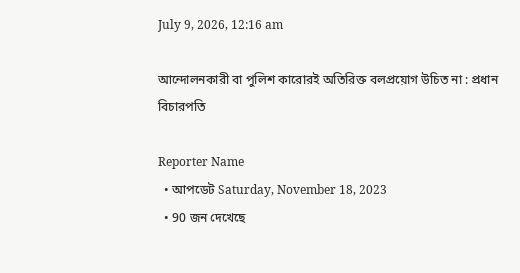July 9, 2026, 12:16 am

আন্দোলনকারী বা পুলিশ কারোরই অতিরিক্ত বলপ্রয়োগ উচিত না : প্রধান বিচারপতি

Reporter Name
  • আপডেট Saturday, November 18, 2023
  • 90 জন দেখেছে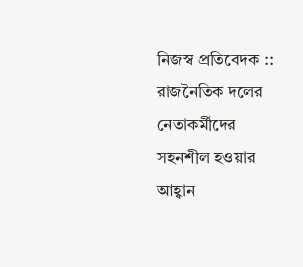নিজস্ব প্রতিবেদক :: রাজনৈতিক দলের নেতাকর্মীদের সহনশীল হওয়ার আহ্বান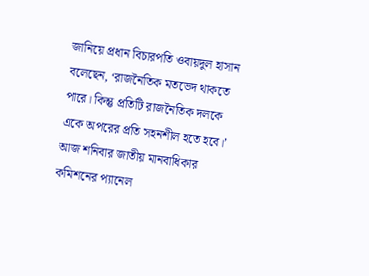জানিয়ে প্রধান বিচারপতি ওবায়দুল হাসান বলেছেন, ‘রাজনৈতিক মতভেদ থাকতে পারে। কিন্তু প্রতিটি রাজনৈতিক দলকে একে অপরের প্রতি সহনশীল হতে হবে।’ আজ শনিবার জাতীয় মানবাধিকার কমিশনের প্যানেল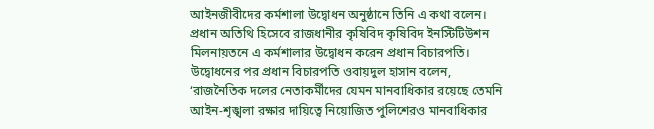আইনজীবীদের কর্মশালা উদ্বোধন অনুষ্ঠানে তিনি এ কথা বলেন। প্রধান অতিথি হিসেবে রাজধানীর কৃষিবিদ কৃষিবিদ ইনস্টিটিউশন মিলনায়তনে এ কর্মশালার উদ্বোধন করেন প্রধান বিচারপতি।
উদ্বোধনের পর প্রধান বিচারপতি ওবায়দুল হাসান বলেন, ‘রাজনৈতিক দলের নেতাকর্মীদের যেমন মানবাধিকার রয়েছে তেমনি আইন-শৃঙ্খলা রক্ষার দায়িত্বে নিয়োজিত পুলিশেরও মানবাধিকার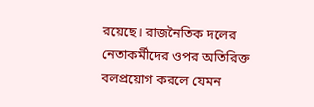রয়েছে। রাজনৈতিক দলের নেতাকর্মীদের ওপর অতিরিক্ত বলপ্রয়োগ করলে যেমন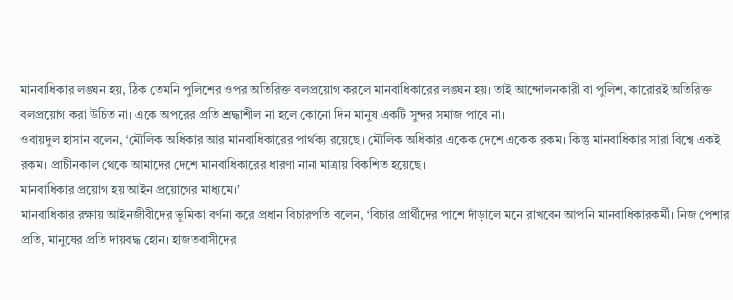মানবাধিকার লঙ্ঘন হয়, ঠিক তেমনি পুলিশের ওপর অতিরিক্ত বলপ্রয়োগ করলে মানবাধিকারের লঙ্ঘন হয়। তাই আন্দোলনকারী বা পুলিশ, কারোরই অতিরিক্ত বলপ্রয়োগ করা উচিত না। একে অপরের প্রতি শ্রদ্ধাশীল না হলে কোনো দিন মানুষ একটি সুন্দর সমাজ পাবে না।
ওবায়দুল হাসান বলেন, ‘মৌলিক অধিকার আর মানবাধিকারের পার্থক্য রয়েছে। মৌলিক অধিকার একেক দেশে একেক রকম। কিন্তু মানবাধিকার সারা বিশ্বে একই রকম। প্রাচীনকাল থেকে আমাদের দেশে মানবাধিকারের ধারণা নানা মাত্রায় বিকশিত হয়েছে।
মানবাধিকার প্রয়োগ হয় আইন প্রয়োগের মাধ্যমে।’
মানবাধিকার রক্ষায় আইনজীবীদের ভূমিকা বর্ণনা করে প্রধান বিচারপতি বলেন, ‘বিচার প্রার্থীদের পাশে দাঁড়ালে মনে রাখবেন আপনি মানবাধিকারকর্মী। নিজ পেশার প্রতি, মানুষের প্রতি দায়বদ্ধ হোন। হাজতবাসীদের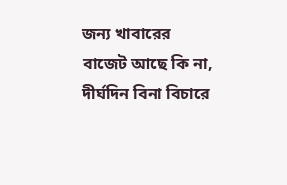জন্য খাবারের বাজেট আছে কি না, দীর্ঘদিন বিনা বিচারে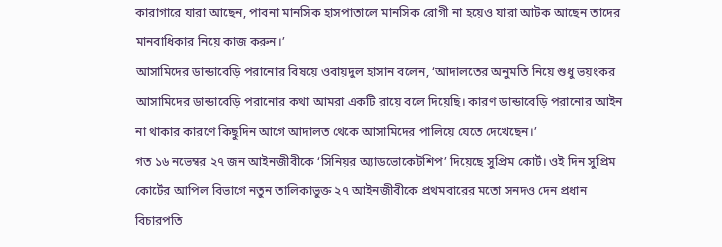কারাগারে যারা আছেন, পাবনা মানসিক হাসপাতালে মানসিক রোগী না হয়েও যারা আটক আছেন তাদের মানবাধিকার নিয়ে কাজ করুন।’
আসামিদের ডান্ডাবেড়ি পরানোর বিষয়ে ওবায়দুল হাসান বলেন, ‘আদালতের অনুমতি নিয়ে শুধু ভয়ংকর আসামিদের ডান্ডাবেড়ি পরানোর কথা আমরা একটি রায়ে বলে দিয়েছি। কারণ ডান্ডাবেড়ি পরানোর আইন না থাকার কারণে কিছুদিন আগে আদালত থেকে আসামিদের পালিয়ে যেতে দেখেছেন।’
গত ১৬ নভেম্বর ২৭ জন আইনজীবীকে ‘সিনিয়র অ্যাডভোকেটশিপ’ দিয়েছে সুপ্রিম কোর্ট। ওই দিন সুপ্রিম কোর্টের আপিল বিভাগে নতুন তালিকাভুক্ত ২৭ আইনজীবীকে প্রথমবারের মতো সনদও দেন প্রধান বিচারপতি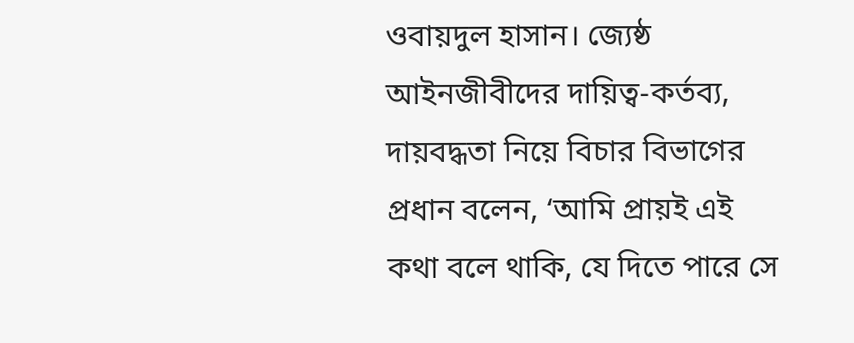ওবায়দুল হাসান। জ্যেষ্ঠ আইনজীবীদের দায়িত্ব-কর্তব্য, দায়বদ্ধতা নিয়ে বিচার বিভাগের প্রধান বলেন, ‘আমি প্রায়ই এই কথা বলে থাকি, যে দিতে পারে সে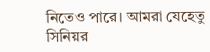নিতেও পারে। আমরা যেহেতু সিনিয়র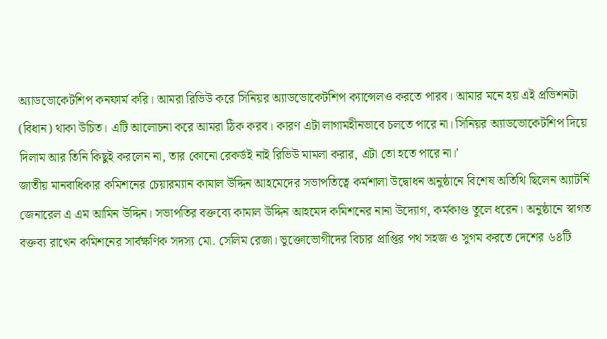অ্যাডভোকেটশিপ কনফার্ম করি। আমরা রিভিউ করে সিনিয়র অ্যাডভোকেটশিপ ক্যান্সেলও করতে পারব। আমার মনে হয় এই প্রভিশনটা (বিধান) থাকা উচিত। এটি আলোচনা করে আমরা ঠিক করব। কারণ এটা লাগামহীনভাবে চলতে পারে না। সিনিয়র অ্যাডভোকেটশিপ দিয়ে দিলাম আর তিনি কিছুই করলেন না, তার কোনো রেকর্ডই নাই রিভিউ মামলা করার, এটা তো হতে পারে না।’
জাতীয় মানবাধিকার কমিশনের চেয়ারম্যান কামাল উদ্দিন আহমেদের সভাপতিত্বে কর্মশালা উদ্বোধন অনুষ্ঠানে বিশেষ অতিথি ছিলেন অ্যাটর্নি জেনারেল এ এম আমিন উদ্দিন। সভাপতির বক্তব্যে কামাল উদ্দিন আহমেদ কমিশনের নানা উদ্যোগ, কর্মকাণ্ড তুলে ধরেন। অনুষ্ঠানে স্বাগত বক্তব্য রাখেন কমিশনের সার্বক্ষণিক সদস্য মো. সেলিম রেজা। ভুক্তোভোগীদের বিচার প্রাপ্তির পথ সহজ ও সুগম করতে দেশের ৬৪টি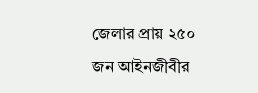জেলার প্রায় ২৫০ জন আইনজীবীর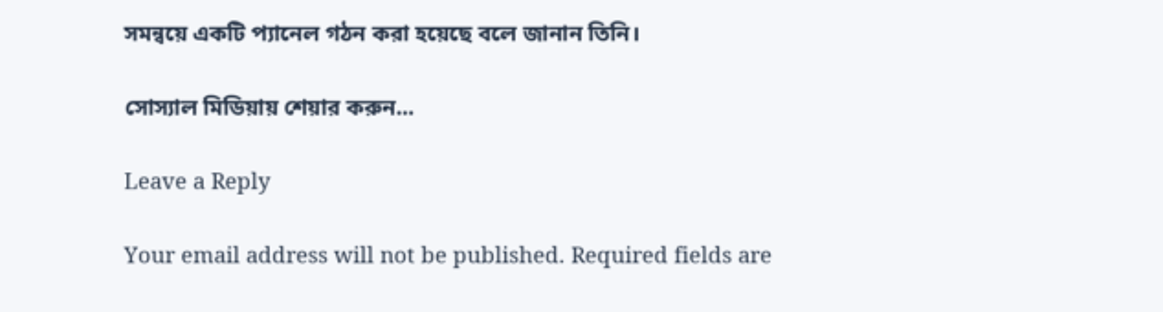সমন্বয়ে একটি প্যানেল গঠন করা হয়েছে বলে জানান তিনি।

সোস্যাল মিডিয়ায় শেয়ার করুন...

Leave a Reply

Your email address will not be published. Required fields are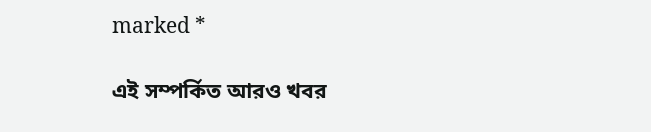marked *

এই সম্পর্কিত আরও খবর